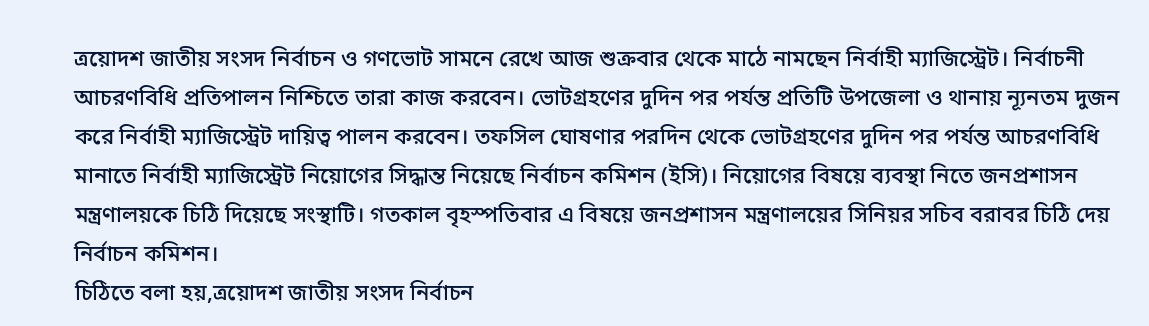ত্রয়োদশ জাতীয় সংসদ নির্বাচন ও গণভোট সামনে রেখে আজ শুক্রবার থেকে মাঠে নামছেন নির্বাহী ম্যাজিস্ট্রেট। নির্বাচনী আচরণবিধি প্রতিপালন নিশ্চিতে তারা কাজ করবেন। ভোটগ্রহণের দুদিন পর পর্যন্ত প্রতিটি উপজেলা ও থানায় ন্যূনতম দুজন করে নির্বাহী ম্যাজিস্ট্রেট দায়িত্ব পালন করবেন। তফসিল ঘোষণার পরদিন থেকে ভোটগ্রহণের দুদিন পর পর্যন্ত আচরণবিধি মানাতে নির্বাহী ম্যাজিস্ট্রেট নিয়োগের সিদ্ধান্ত নিয়েছে নির্বাচন কমিশন (ইসি)। নিয়োগের বিষয়ে ব্যবস্থা নিতে জনপ্রশাসন মন্ত্রণালয়কে চিঠি দিয়েছে সংস্থাটি। গতকাল বৃহস্পতিবার এ বিষয়ে জনপ্রশাসন মন্ত্রণালয়ের সিনিয়র সচিব বরাবর চিঠি দেয় নির্বাচন কমিশন।
চিঠিতে বলা হয়,ত্রয়োদশ জাতীয় সংসদ নির্বাচন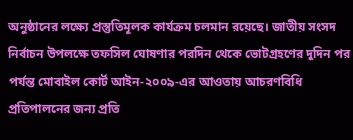অনুষ্ঠানের লক্ষ্যে প্রস্তুতিমূলক কার্যক্রম চলমান রয়েছে। জাতীয় সংসদ নির্বাচন উপলক্ষে তফসিল ঘোষণার পরদিন থেকে ভোটগ্রহণের দুদিন পর পর্যন্ত মোবাইল কোর্ট আইন-২০০৯-এর আওতায় আচরণবিধি প্রতিপালনের জন্য প্রতি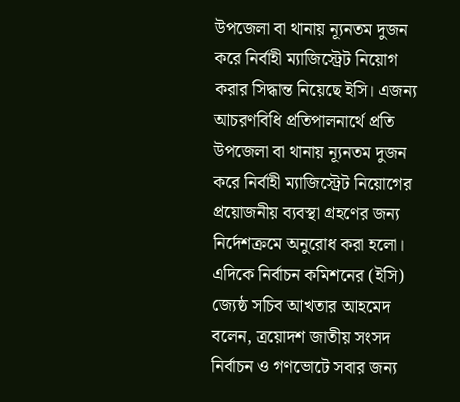উপজেলা বা থানায় ন্যূনতম দুজন করে নির্বাহী ম্যাজিস্ট্রেট নিয়োগ করার সিদ্ধান্ত নিয়েছে ইসি। এজন্য আচরণবিধি প্রতিপালনার্থে প্রতি উপজেলা বা থানায় ন্যূনতম দুজন করে নির্বাহী ম্যাজিস্ট্রেট নিয়োগের প্রয়োজনীয় ব্যবস্থা গ্রহণের জন্য নির্দেশক্রমে অনুরোধ করা হলো। এদিকে নির্বাচন কমিশনের (ইসি) জ্যেষ্ঠ সচিব আখতার আহমেদ বলেন, ত্রয়োদশ জাতীয় সংসদ নির্বাচন ও গণভোটে সবার জন্য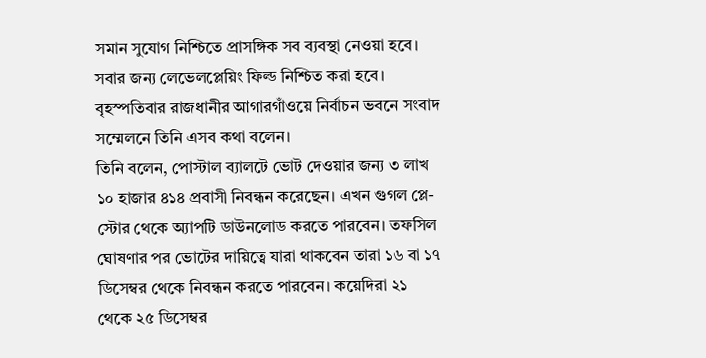সমান সুযোগ নিশ্চিতে প্রাসঙ্গিক সব ব্যবস্থা নেওয়া হবে। সবার জন্য লেভেলপ্লেয়িং ফিল্ড নিশ্চিত করা হবে। বৃহস্পতিবার রাজধানীর আগারগাঁওয়ে নির্বাচন ভবনে সংবাদ সম্মেলনে তিনি এসব কথা বলেন।
তিনি বলেন, পোস্টাল ব্যালটে ভোট দেওয়ার জন্য ৩ লাখ ১০ হাজার ৪১৪ প্রবাসী নিবন্ধন করেছেন। এখন গুগল প্লে-স্টোর থেকে অ্যাপটি ডাউনলোড করতে পারবেন। তফসিল ঘোষণার পর ভোটের দায়িত্বে যারা থাকবেন তারা ১৬ বা ১৭ ডিসেম্বর থেকে নিবন্ধন করতে পারবেন। কয়েদিরা ২১ থেকে ২৫ ডিসেম্বর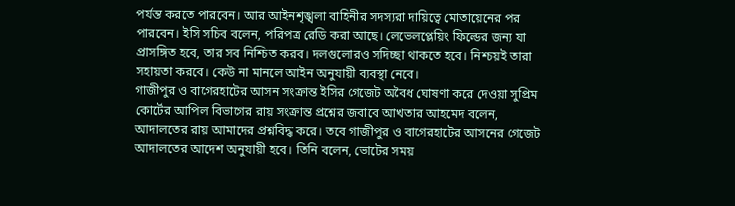পর্যন্ত করতে পারবেন। আর আইনশৃঙ্খলা বাহিনীর সদস্যরা দায়িত্বে মোতায়েনের পর পারবেন। ইসি সচিব বলেন, পরিপত্র রেডি করা আছে। লেভেলপ্লেয়িং ফিল্ডের জন্য যা প্রাসঙ্গিত হবে, তার সব নিশ্চিত করব। দলগুলোরও সদিচ্ছা থাকতে হবে। নিশ্চয়ই তারা সহায়তা করবে। কেউ না মানলে আইন অনুযায়ী ব্যবস্থা নেবে।
গাজীপুর ও বাগেরহাটের আসন সংক্রান্ত ইসির গেজেট অবৈধ ঘোষণা করে দেওয়া সুপ্রিম কোর্টের আপিল বিভাগের রায় সংক্রান্ত প্রশ্নের জবাবে আখতার আহমেদ বলেন, আদালতের রায় আমাদের প্রশ্নবিদ্ধ করে। তবে গাজীপুর ও বাগেরহাটের আসনের গেজেট আদালতের আদেশ অনুযায়ী হবে। তিনি বলেন, ভোটের সময়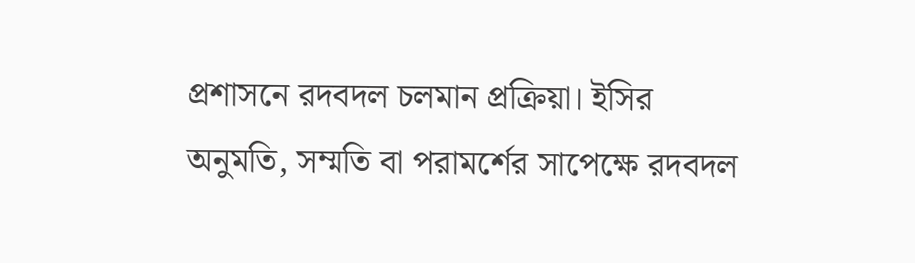প্রশাসনে রদবদল চলমান প্রক্রিয়া। ইসির অনুমতি, সম্মতি বা পরামর্শের সাপেক্ষে রদবদল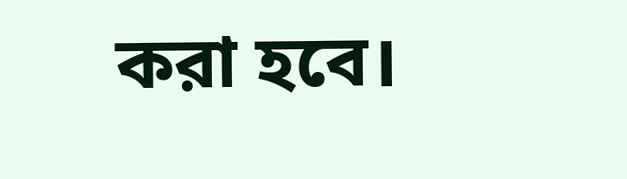করা হবে।